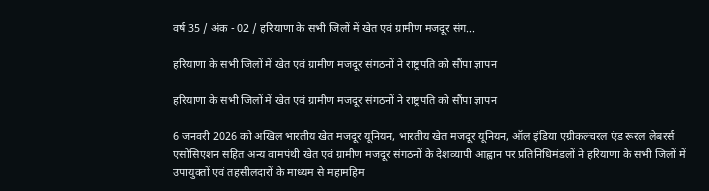वर्ष 35 / अंक - 02 / हरियाणा के सभी जिलों में खेत एवं ग्रामीण मजदूर संग...

हरियाणा के सभी जिलों में खेत एवं ग्रामीण मजदूर संगठनों ने राष्ट्रपति को सौंपा ज्ञापन

हरियाणा के सभी जिलों में खेत एवं ग्रामीण मजदूर संगठनों ने राष्ट्रपति को सौंपा ज्ञापन

6 जनवरी 2026 को अखिल भारतीय खेत मजदूर यूनियन, भारतीय खेत मजदूर यूनियन, ऑल इंडिया एग्रीकल्चरल एंड रूरल लेबरर्स एसोसिएशन सहित अन्य वामपंथी खेत एवं ग्रामीण मजदूर संगठनों के देशव्यापी आह्वान पर प्रतिनिधिमंडलों ने हरियाणा के सभी जिलों में उपायुक्तों एवं तहसीलदारों के माध्यम से महामहिम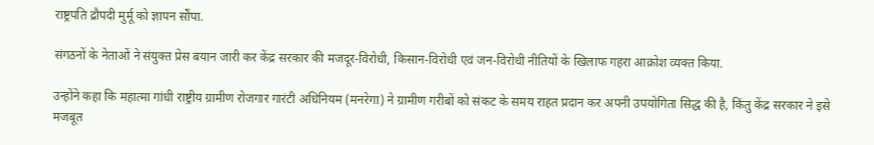राष्ट्रपति द्रौपदी मुर्मू को ज्ञापन सौंपा.

संगठनों के नेताओं ने संयुक्त प्रेस बयान जारी कर केंद्र सरकार की मजदूर-विरोधी, किसान-विरोधी एवं जन-विरोधी नीतियों के खिलाफ गहरा आक्रोश व्यक्त किया.

उन्होंने कहा कि महात्मा गांधी राष्ट्रीय ग्रामीण रोजगार गारंटी अधिनियम (मनरेगा) ने ग्रामीण गरीबों को संकट के समय राहत प्रदान कर अपनी उपयोगिता सिद्ध की है, किंतु केंद्र सरकार ने इसे मजबूत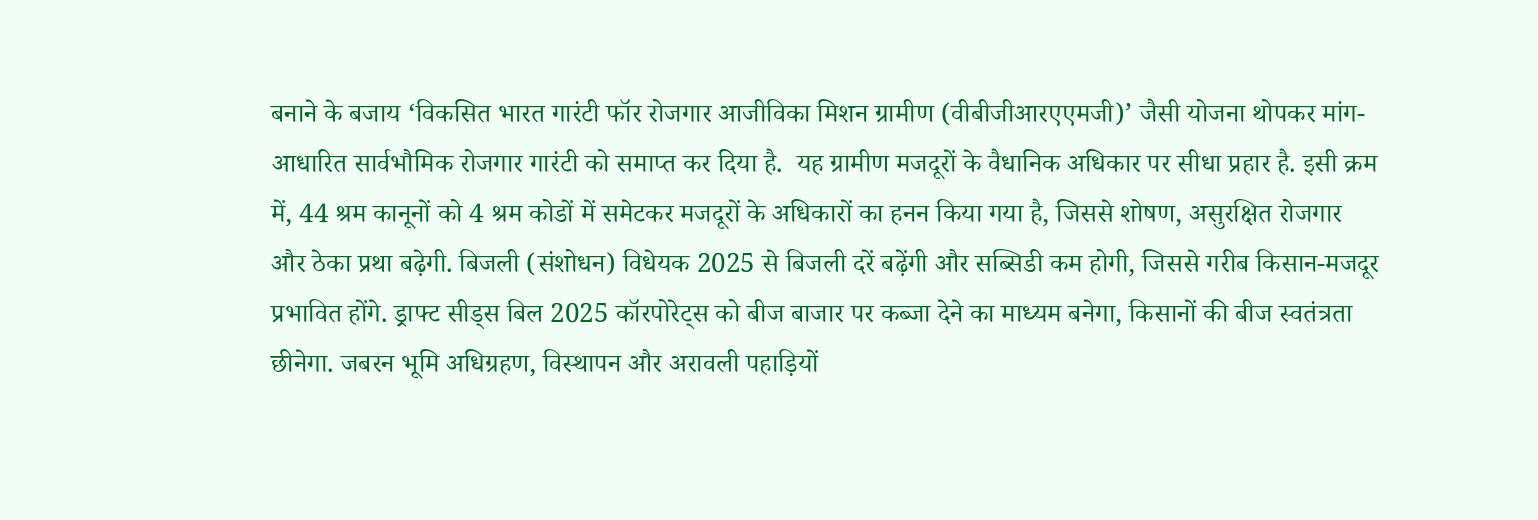बनाने के बजाय ‘विकसित भारत गारंटी फॉर रोजगार आजीविका मिशन ग्रामीण (वीबीजीआरएएमजी)’ जैसी योजना थोपकर मांग-आधारित सार्वभौमिक रोजगार गारंटी को समाप्त कर दिया है.  यह ग्रामीण मजदूरों के वैधानिक अधिकार पर सीधा प्रहार है. इसी क्रम में, 44 श्रम कानूनों को 4 श्रम कोडों में समेटकर मजदूरों के अधिकारों का हनन किया गया है, जिससे शोषण, असुरक्षित रोजगार और ठेका प्रथा बढ़ेगी. बिजली (संशोधन) विधेयक 2025 से बिजली दरें बढ़ेंगी और सब्सिडी कम होगी, जिससे गरीब किसान-मजदूर प्रभावित होंगे. ड्राफ्ट सीड्स बिल 2025 कॉरपोरेट्स को बीज बाजार पर कब्जा देने का माध्यम बनेगा, किसानों की बीज स्वतंत्रता छीनेगा. जबरन भूमि अधिग्रहण, विस्थापन और अरावली पहाड़ियों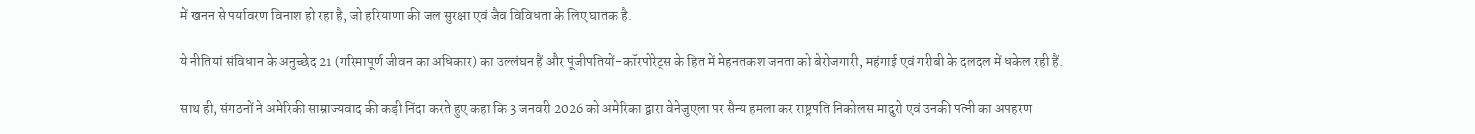में खनन से पर्यावरण विनाश हो रहा है, जो हरियाणा की जल सुरक्षा एवं जैव विविधता के लिए घातक है.

ये नीतियां संविधान के अनुच्छेद 21 (गरिमापूर्ण जीवन का अधिकार) का उल्लंघन हैं और पूंजीपतियों-कॉरपोरेट्स के हित में मेहनतकश जनता को बेरोजगारी, महंगाई एवं गरीबी के दलदल में धकेल रही हैं.

साथ ही, संगठनों ने अमेरिकी साम्राज्यवाद की कड़ी निंदा करते हुए कहा कि 3 जनवरी 2026 को अमेरिका द्वारा वेनेजुएला पर सैन्य हमला कर राष्ट्रपति निकोलस मादुरो एवं उनकी पत्नी का अपहरण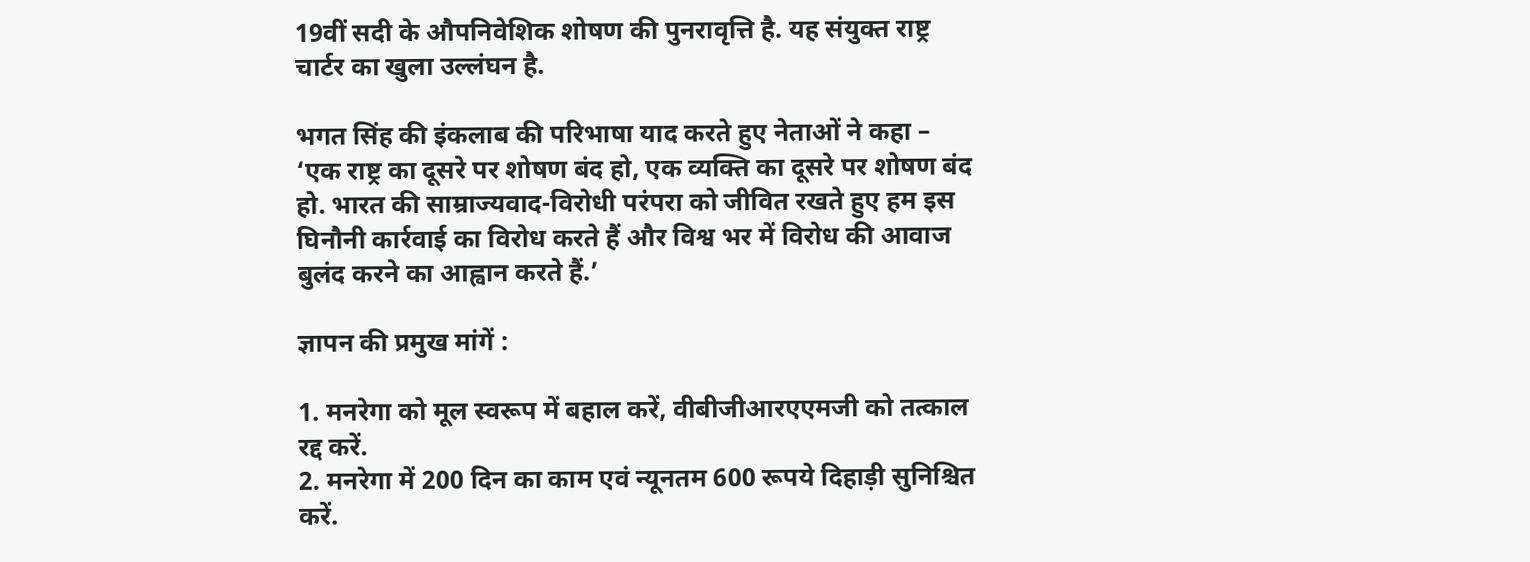19वीं सदी के औपनिवेशिक शोषण की पुनरावृत्ति है. यह संयुक्त राष्ट्र चार्टर का खुला उल्लंघन है.

भगत सिंह की इंकलाब की परिभाषा याद करते हुए नेताओं ने कहा – ‘एक राष्ट्र का दूसरे पर शोषण बंद हो, एक व्यक्ति का दूसरे पर शोषण बंद हो. भारत की साम्राज्यवाद-विरोधी परंपरा को जीवित रखते हुए हम इस घिनौनी कार्रवाई का विरोध करते हैं और विश्व भर में विरोध की आवाज बुलंद करने का आह्वान करते हैं.’

ज्ञापन की प्रमुख मांगें :

1. मनरेगा को मूल स्वरूप में बहाल करें, वीबीजीआरएएमजी को तत्काल रद्द करें.
2. मनरेगा में 200 दिन का काम एवं न्यूनतम 600 रूपये दिहाड़ी सुनिश्चित करें.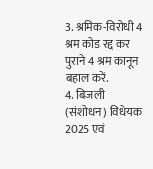3. श्रमिक-विरोधी 4 श्रम कोड रद्द कर पुराने 4 श्रम कानून बहाल करें.
4. बिजली (संशोधन) विधेयक 2025 एवं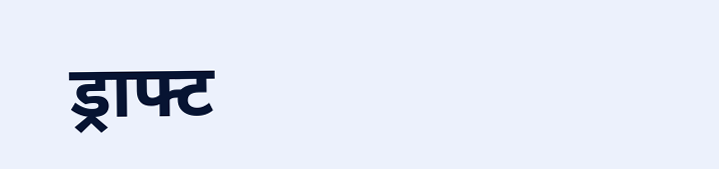ड्राफ्ट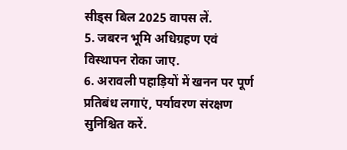सीड्स बिल 2025 वापस लें.
5. जबरन भूमि अधिग्रहण एवं विस्थापन रोका जाए.
6. अरावली पहाड़ियों में खनन पर पूर्ण प्रतिबंध लगाएं, पर्यावरण संरक्षण सुनिश्चित करें.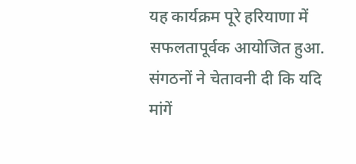यह कार्यक्रम पूरे हरियाणा में सफलतापूर्वक आयोजित हुआ. संगठनों ने चेतावनी दी कि यदि मांगें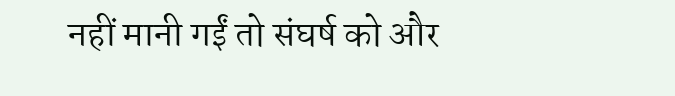नहीं मानी गईं तो संघर्ष को और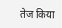तेज किया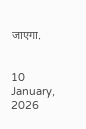जाएगा.


10 January, 2026